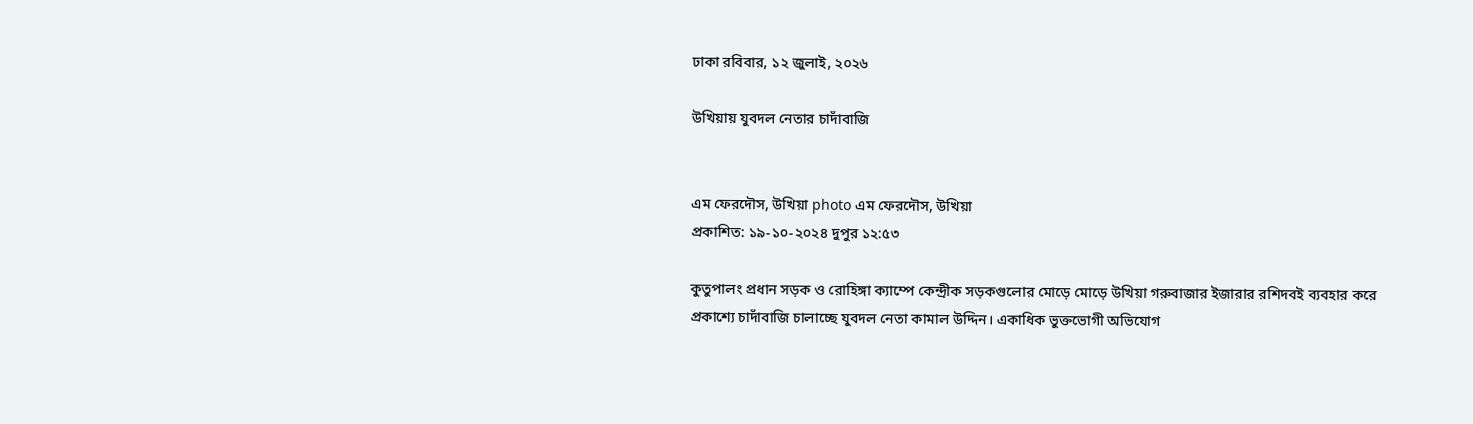ঢাকা রবিবার, ১২ জুলাই, ২০২৬

উখিয়ায় যুবদল নেতার চাদাঁবাজি


এম ফেরদৌস, উখিয়া photo এম ফেরদৌস, উখিয়া
প্রকাশিত: ১৯-১০-২০২৪ দুপুর ১২:৫৩

কুতুপালং প্রধান সড়ক ও রোহিঙ্গা ক্যাম্পে কেন্দ্রীক সড়কগুলোর মোড়ে মোড়ে উখিয়া গরুবাজার ইজারার রশিদবই ব্যবহার করে প্রকাশ্যে চাদাঁবাজি চালাচ্ছে যুবদল নেতা কামাল উদ্দিন। একাধিক ভুক্তভোগী অভিযোগ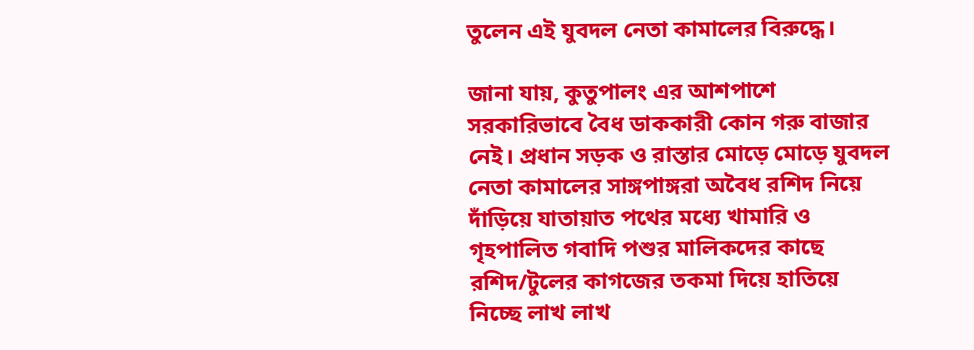তুলেন এই যুবদল নেতা কামালের বিরুদ্ধে।

জানা যায়, কুতুপালং এর আশপাশে সরকারিভাবে বৈধ ডাককারী কোন গরু বাজার নেই। প্রধান সড়ক ও রাস্তার মোড়ে মোড়ে যুবদল নেতা কামালের সাঙ্গপাঙ্গরা অবৈধ রশিদ নিয়ে দাঁড়িয়ে যাতায়াত পথের মধ্যে খামারি ও গৃহপালিত গবাদি পশুর মালিকদের কাছে রশিদ/টুলের কাগজের তকমা দিয়ে হাতিয়ে নিচ্ছে লাখ লাখ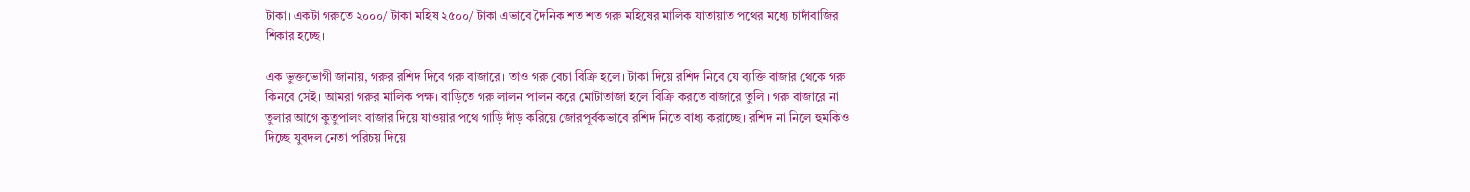টাকা। একটা গরুতে ২০০০/ টাকা মহিষ ২৫০০/ টাকা এভাবে দৈনিক শত শত গরু মহিষের মালিক যাতায়াত পথের মধ্যে চাদাঁবাজির শিকার হচ্ছে।

এক ভুক্তভোগী জানায়, গরুর রশিদ দিবে গরু বাজারে। তাও গরু বেচা বিক্রি হলে। টাকা দিয়ে রশিদ নিবে যে ব্যক্তি বাজার থেকে গরু কিনবে সেই। আমরা গরুর মালিক পক্ষ। বাড়িতে গরু লালন পালন করে মোটাতাজা হলে বিক্রি করতে বাজারে তুলি । গরু বাজারে না তুলার আগে কুতুপালং বাজার দিয়ে যাওয়ার পথে গাড়ি দাঁড় করিয়ে জোরপূর্বকভাবে রশিদ নিতে বাধ্য করাচ্ছে। রশিদ না নিলে হুমকিও দিচ্ছে যুবদল নেতা পরিচয় দিয়ে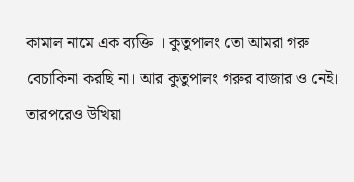কামাল নামে এক ব্যক্তি । কুতুপালং তো আমরা গরু বেচাকিনা করছি না। আর কুতুপালং গরুর বাজার ও নেই। তারপরেও উখিয়া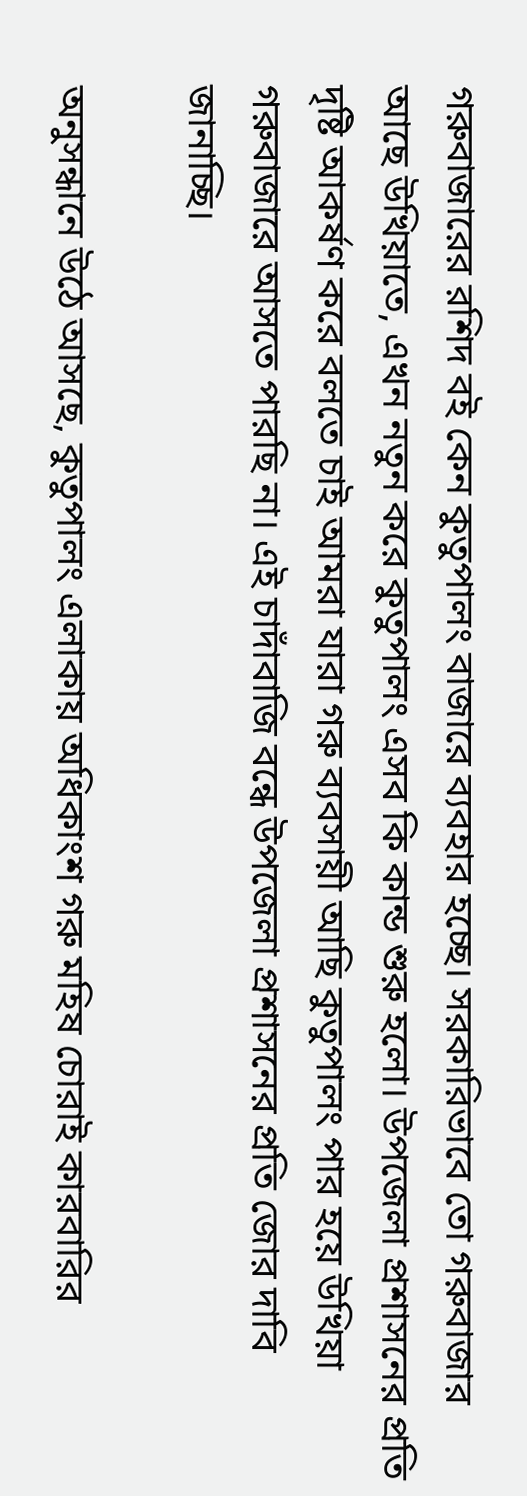গরুবাজারের রশিদ বই কেন কুতুপালং বাজারে ব্যবহার হচ্ছে। সরকারিভাবে তো গরুবাজার আছে উখিয়াতে, এখন নতুন করে কুতুপালং এসব কি কান্ড শুরু হলো। উপজেলা প্রশাসনের প্রতি দৃষ্টি আকর্ষণ করে বলতে চাই আমরা যারা গরু ব্যবসায়ী আছি কুতুপালং পার হয়ে উখিয়া গরুবাজারে আসতে পারছি না। এই চাদাঁবাজি বন্ধে উপজেলা প্রশাসনের প্রতি জোর দাবি জানাচ্ছি।

অনুসন্ধানে উঠে আসছে, কুতুপালং এলাকায় অধিকাংশ গরু মহিষ চোরাই কারবারির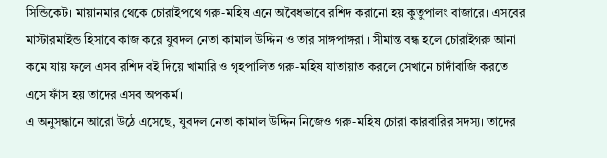সিন্ডিকেট। মায়ানমার থেকে চোরাইপথে গরু-মহিষ এনে অবৈধভাবে রশিদ করানো হয় কুতুপালং বাজারে। এসবের মাস্টারমাইন্ড হিসাবে কাজ করে যুবদল নেতা কামাল উদ্দিন ও তার সাঙ্গপাঙ্গরা । সীমান্ত বন্ধ হলে চোরাইগরু আনা কমে যায় ফলে এসব রশিদ বই দিয়ে খামারি ও গৃহপালিত গরু-মহিষ যাতায়াত করলে সেখানে চাদাঁবাজি করতে এসে ফাঁস হয় তাদের এসব অপকর্ম।
এ অনুসন্ধানে আরো উঠে এসেছে, যুবদল নেতা কামাল উদ্দিন নিজেও গরু-মহিষ চোরা কারবারির সদস্য। তাদের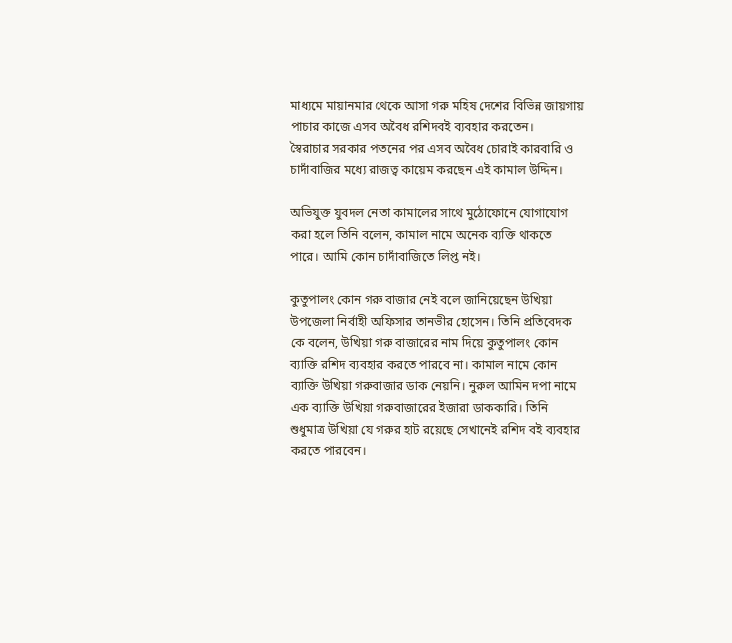মাধ্যমে মায়ানমার থেকে আসা গরু মহিষ দেশের বিভিন্ন জায়গায় পাচার কাজে এসব অবৈধ রশিদবই ব্যবহার করতেন।
স্বৈরাচার সরকার পতনের পর এসব অবৈধ চোরাই কারবারি ও চাদাঁবাজির মধ্যে রাজত্ব কায়েম করছেন এই কামাল উদ্দিন।

অভিযুক্ত যুবদল নেতা কামালের সাথে মুঠোফোনে যোগাযোগ করা হলে তিনি বলেন, কামাল নামে অনেক ব্যক্তি থাকতে পারে। আমি কোন চাদাঁবাজিতে লিপ্ত নই।

কুতুপালং কোন গরু বাজার নেই বলে জানিয়েছেন উখিয়া উপজেলা নির্বাহী অফিসার তানভীর হোসেন। তিনি প্রতিবেদক কে বলেন, উখিয়া গরু বাজারের নাম দিয়ে কুতুপালং কোন ব্যাক্তি রশিদ ব্যবহার করতে পারবে না। কামাল নামে কোন ব্যাক্তি উখিয়া গরুবাজার ডাক নেয়নি। নুরুল আমিন দপা নামে এক ব্যাক্তি উখিয়া গরুবাজারের ইজারা ডাককারি। তিনি শুধুমাত্র উখিয়া যে গরুর হাট রয়েছে সেখানেই রশিদ বই ব্যবহার করতে পারবেন।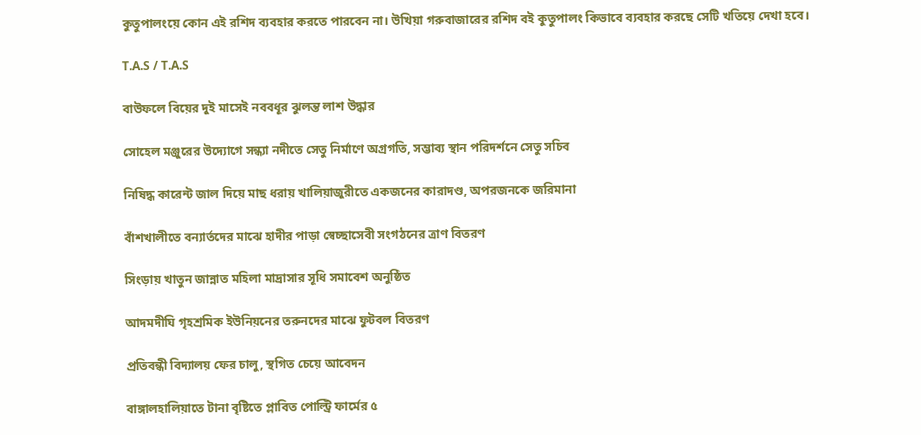কুতুপালংয়ে কোন এই রশিদ ব্যবহার করতে পারবেন না। উখিয়া গরুবাজারের রশিদ বই কুতুপালং কিভাবে ব্যবহার করছে সেটি খতিয়ে দেখা হবে।

T.A.S / T.A.S

বাউফলে বিয়ের দুই মাসেই নববধূর ঝুলন্ত লাশ উদ্ধার

সোহেল মঞ্জুরের উদ্যোগে সন্ধ্যা নদীতে সেতু নির্মাণে অগ্রগতি, সম্ভাব্য স্থান পরিদর্শনে সেতু সচিব

নিষিদ্ধ কারেন্ট জাল দিয়ে মাছ ধরায় খালিয়াজুরীতে একজনের কারাদণ্ড, অপরজনকে জরিমানা

বাঁশখালীতে বন্যার্তদের মাঝে হাদীর পাড়া স্বেচ্ছাসেবী সংগঠনের ত্রাণ বিতরণ

সিংড়ায় খাতুন জান্নাত মহিলা মাদ্রাসার সূধি সমাবেশ অনুষ্ঠিত

আদমদীঘি গৃহশ্রমিক ইউনিয়নের তরুনদের মাঝে ফুটবল বিতরণ

প্রতিবন্ধী বিদ্যালয় ফের চালু, স্থগিত চেয়ে আবেদন

বাঙ্গালহালিয়াতে টানা বৃষ্টিতে প্লাবিত পোল্ট্রি ফার্মের ৫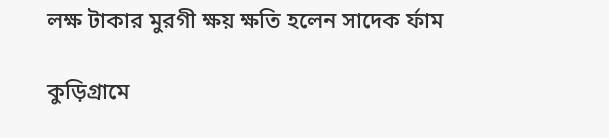লক্ষ টাকার মুরগী ক্ষয় ক্ষতি হলেন সাদেক র্ফাম

কুড়িগ্রামে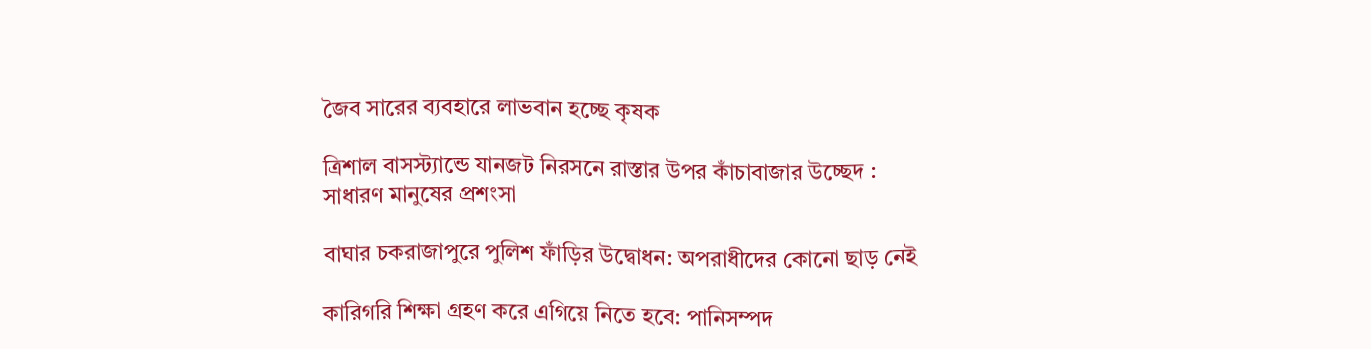জৈব সারের ব্যবহারে লাভবান হচ্ছে কৃষক

ত্রিশাল বাসস্ট্যান্ডে যানজট নিরসনে রাস্তার উপর কাঁচাবাজার উচ্ছেদ : সাধারণ মানুষের প্রশংসা

বাঘার চকরাজাপুরে পুলিশ ফাঁড়ির উদ্বোধন: অপরাধীদের কোনো ছাড় নেই

কারিগরি শিক্ষা গ্রহণ করে এগিয়ে নিতে হবে: পানিসম্পদ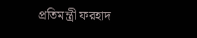প্রতিমন্ত্রী ফরহাদ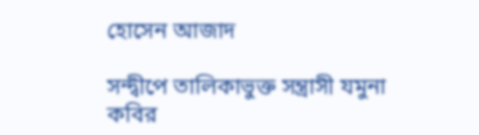হোসেন আজাদ

সন্দ্বীপে তালিকাভুক্ত সন্ত্রাসী যমুনা কবির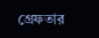গ্রেফতার